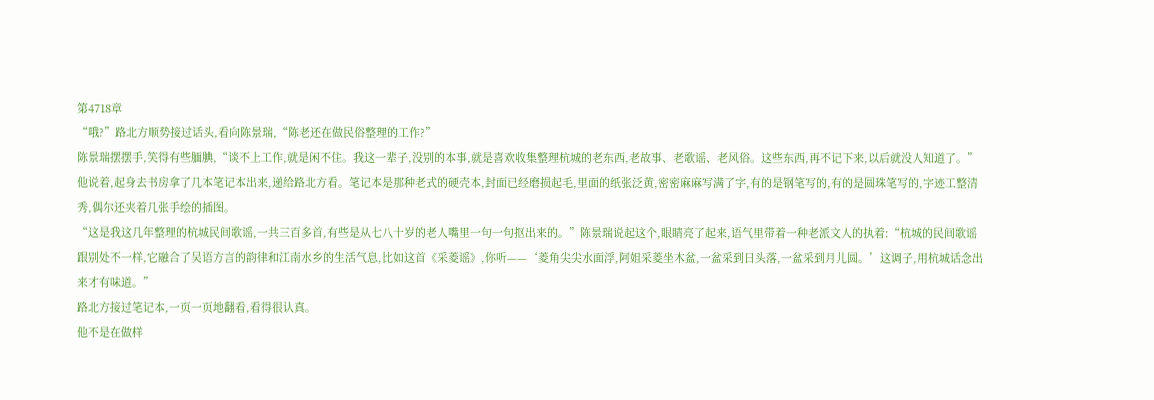第4718章
“哦?”路北方顺势接过话头,看向陈景瑞,“陈老还在做民俗整理的工作?”
陈景瑞摆摆手,笑得有些腼腆,“谈不上工作,就是闲不住。我这一辈子,没别的本事,就是喜欢收集整理杭城的老东西,老故事、老歌谣、老风俗。这些东西,再不记下来,以后就没人知道了。”
他说着,起身去书房拿了几本笔记本出来,递给路北方看。笔记本是那种老式的硬壳本,封面已经磨损起毛,里面的纸张泛黄,密密麻麻写满了字,有的是钢笔写的,有的是圆珠笔写的,字迹工整清秀,偶尔还夹着几张手绘的插图。
“这是我这几年整理的杭城民间歌谣,一共三百多首,有些是从七八十岁的老人嘴里一句一句抠出来的。”陈景瑞说起这个,眼睛亮了起来,语气里带着一种老派文人的执着:“杭城的民间歌谣跟别处不一样,它融合了吴语方言的韵律和江南水乡的生活气息,比如这首《采菱谣》,你听——‘菱角尖尖水面浮,阿姐采菱坐木盆,一盆采到日头落,一盆采到月儿圆。’这调子,用杭城话念出来才有味道。”
路北方接过笔记本,一页一页地翻看,看得很认真。
他不是在做样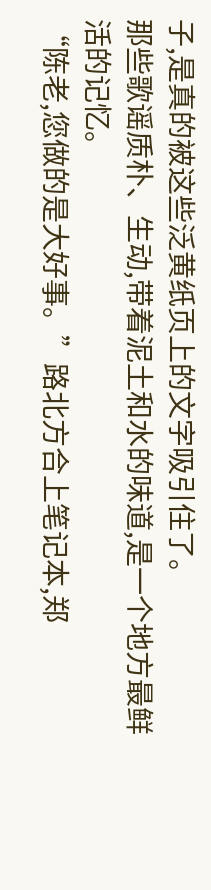子,是真的被这些泛黄纸页上的文字吸引住了。
那些歌谣质朴、生动,带着泥土和水的味道,是一个地方最鲜活的记忆。
“陈老,您做的是大好事。”路北方合上笔记本,郑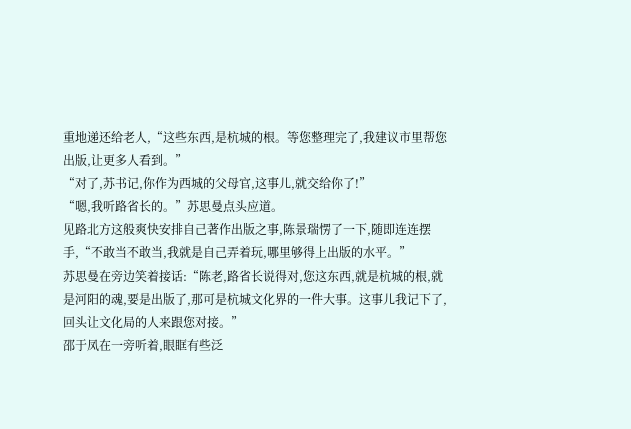重地递还给老人,“这些东西,是杭城的根。等您整理完了,我建议市里帮您出版,让更多人看到。”
“对了,苏书记,你作为西城的父母官,这事儿,就交给你了!”
“嗯,我听路省长的。”苏思曼点头应道。
见路北方这般爽快安排自己著作出版之事,陈景瑞愣了一下,随即连连摆手,“不敢当不敢当,我就是自己弄着玩,哪里够得上出版的水平。”
苏思曼在旁边笑着接话:“陈老,路省长说得对,您这东西,就是杭城的根,就是河阳的魂,要是出版了,那可是杭城文化界的一件大事。这事儿我记下了,回头让文化局的人来跟您对接。”
邵于凤在一旁听着,眼眶有些泛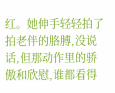红。她伸手轻轻拍了拍老伴的胳膊,没说话,但那动作里的骄傲和欣慰,谁都看得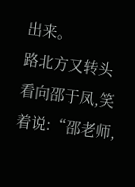出来。
路北方又转头看向邵于凤,笑着说:“邵老师,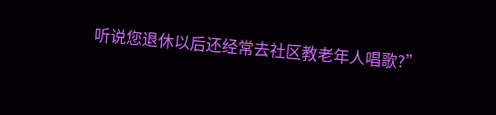听说您退休以后还经常去社区教老年人唱歌?”